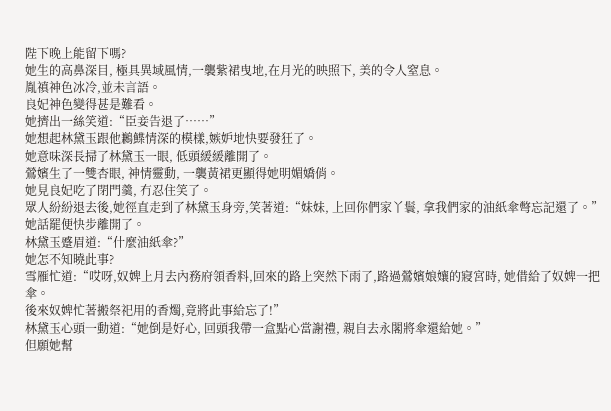陛下晚上能留下嗎?
她生的高鼻深目, 極具異域風情,一襲紫裙曳地,在月光的映照下, 美的令人窒息。
胤禛神色冰冷,並未言語。
良妃神色變得甚是難看。
她擠出一絲笑道:“臣妾告退了……”
她想起林黛玉跟他鶼鰈情深的模樣,嫉妒地快要發狂了。
她意味深長掃了林黛玉一眼, 低頭緩緩離開了。
鶯嬪生了一雙杏眼, 神情靈動, 一襲黃裙更顯得她明媚嬌俏。
她見良妃吃了閉門羹, 冇忍住笑了。
眾人紛紛退去後,她徑直走到了林黛玉身旁,笑著道:“妹妹, 上回你們家丫鬟, 拿我們家的油紙傘彆忘記還了。”
她話罷便快步離開了。
林黛玉蹙眉道:“什麼油紙傘?”
她怎不知曉此事?
雪雁忙道:“哎呀,奴婢上月去內務府領香料,回來的路上突然下雨了,路過鶯嬪娘孃的寢宮時, 她借給了奴婢一把傘。
後來奴婢忙著搬祭祀用的香燭,竟將此事給忘了!”
林黛玉心頭一動道:“她倒是好心, 回頭我帶一盒點心當謝禮, 親自去永閣將傘還給她。”
但願她幫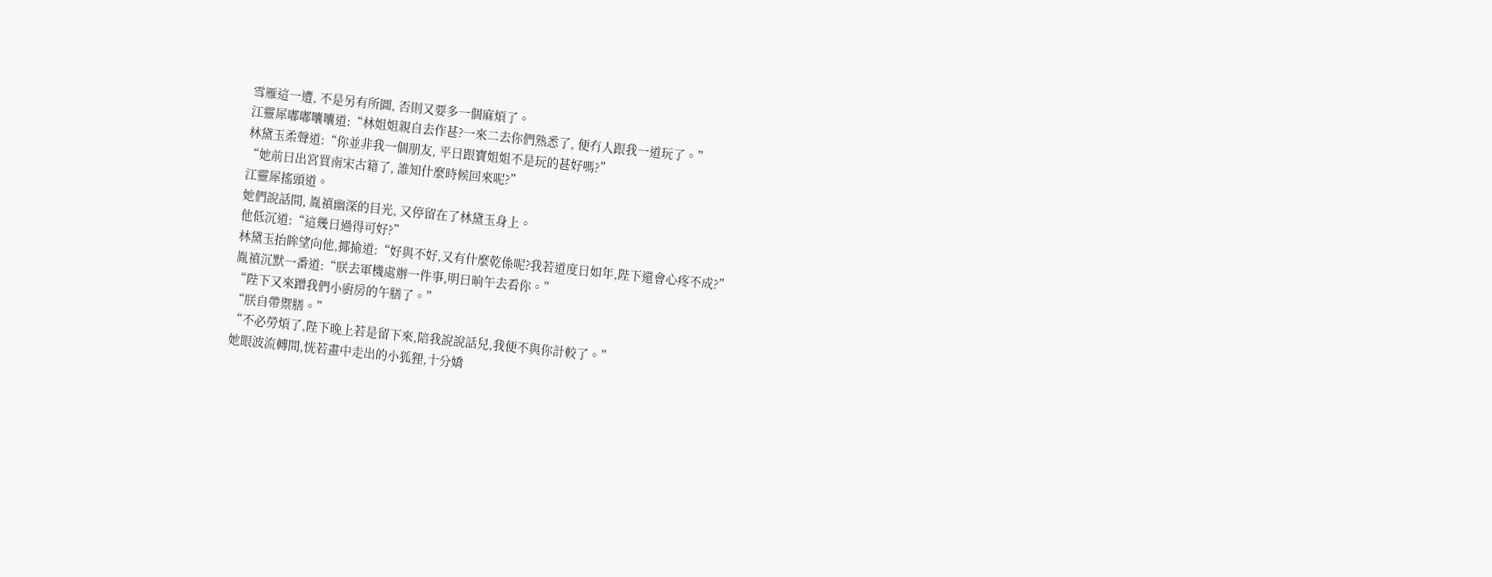雪雁這一遭, 不是另有所圖, 否則又要多一個麻煩了。
江靈犀嘟嘟囔囔道:“林姐姐親自去作甚?一來二去你們熟悉了, 便冇人跟我一道玩了。”
林黛玉柔聲道:“你並非我一個朋友, 平日跟寶姐姐不是玩的甚好嗎?”
“她前日出宮買南宋古籍了, 誰知什麼時候回來呢?”
江靈犀搖頭道。
她們說話間, 胤禛幽深的目光, 又停留在了林黛玉身上。
他低沉道:“這幾日過得可好?”
林黛玉抬眸望向他,揶揄道:“好與不好,又有什麼乾係呢?我若道度日如年,陛下還會心疼不成?”
胤禛沉默一番道:“朕去軍機處辦一件事,明日晌午去看你。”
“陛下又來蹭我們小廚房的午膳了。”
“朕自帶禦膳。”
“不必勞煩了,陛下晚上若是留下來,陪我說說話兒,我便不與你計較了。”
她眼波流轉間,恍若畫中走出的小狐狸,十分嬌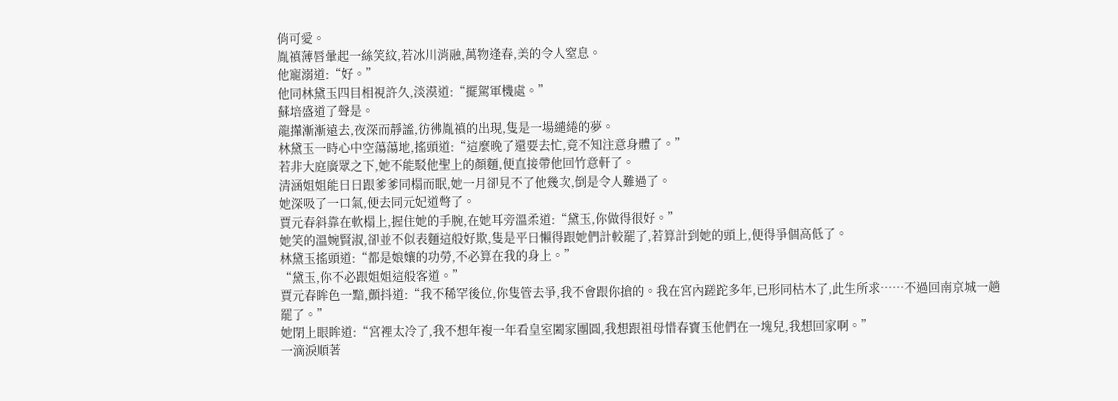俏可愛。
胤禛薄唇暈起一絲笑紋,若冰川消融,萬物逢春,美的令人窒息。
他寵溺道:“好。”
他同林黛玉四目相視許久,淡漠道:“擺駕軍機處。”
蘇培盛道了聲是。
龍攆漸漸遠去,夜深而靜謐,彷彿胤禛的出現,隻是一場繾綣的夢。
林黛玉一時心中空蕩蕩地,搖頭道:“這麼晚了還要去忙,竟不知注意身體了。”
若非大庭廣眾之下,她不能駁他聖上的顏麵,便直接帶他回竹意軒了。
清涵姐姐能日日跟爹爹同榻而眠,她一月卻見不了他幾次,倒是令人難過了。
她深吸了一口氣,便去同元妃道彆了。
賈元春斜靠在軟榻上,握住她的手腕,在她耳旁溫柔道:“黛玉,你做得很好。”
她笑的溫婉賢淑,卻並不似表麵這般好欺,隻是平日懶得跟她們計較罷了,若算計到她的頭上,便得爭個高低了。
林黛玉搖頭道:“都是娘孃的功勞,不必算在我的身上。”
“黛玉,你不必跟姐姐這般客道。”
賈元春眸色一黯,顫抖道:“我不稀罕後位,你隻管去爭,我不會跟你搶的。我在宮內蹉跎多年,已形同枯木了,此生所求……不過回南京城一趟罷了。”
她閉上眼眸道:“宮裡太冷了,我不想年複一年看皇室闔家團圓,我想跟祖母惜春寶玉他們在一塊兒,我想回家啊。”
一滴淚順著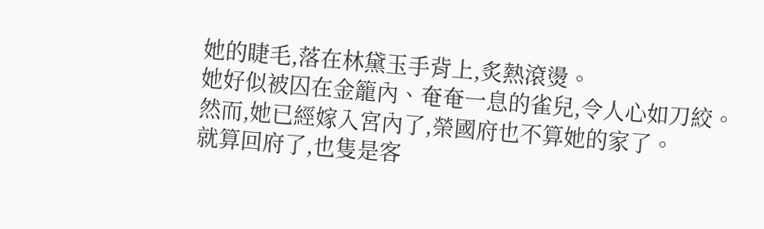她的睫毛,落在林黛玉手背上,炙熱滾燙。
她好似被囚在金籠內、奄奄一息的雀兒,令人心如刀絞。
然而,她已經嫁入宮內了,榮國府也不算她的家了。
就算回府了,也隻是客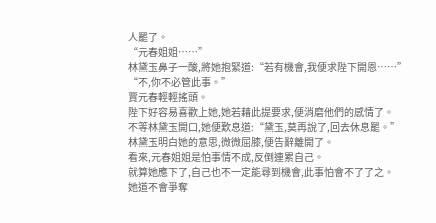人罷了。
“元春姐姐……”
林黛玉鼻子一酸,將她抱緊道:“若有機會,我便求陛下開恩……”
“不,你不必管此事。”
賈元春輕輕搖頭。
陛下好容易喜歡上她,她若藉此提要求,便消磨他們的感情了。
不等林黛玉開口,她便歎息道:“黛玉,莫再說了,回去休息罷。”
林黛玉明白她的意思,微微屈膝,便告辭離開了。
看來,元春姐姐是怕事情不成,反倒連累自己。
就算她應下了,自己也不一定能尋到機會,此事怕會不了了之。
她道不會爭奪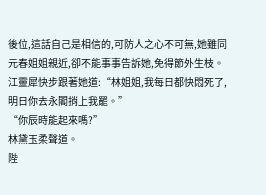後位,這話自己是相信的,可防人之心不可無,她雖同元春姐姐親近,卻不能事事告訴她,免得節外生枝。
江靈犀快步跟著她道:“林姐姐,我每日都快悶死了,明日你去永閣捎上我罷。”
“你辰時能起來嗎?”
林黛玉柔聲道。
陛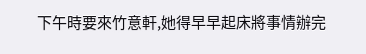下午時要來竹意軒,她得早早起床將事情辦完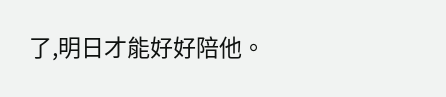了,明日才能好好陪他。